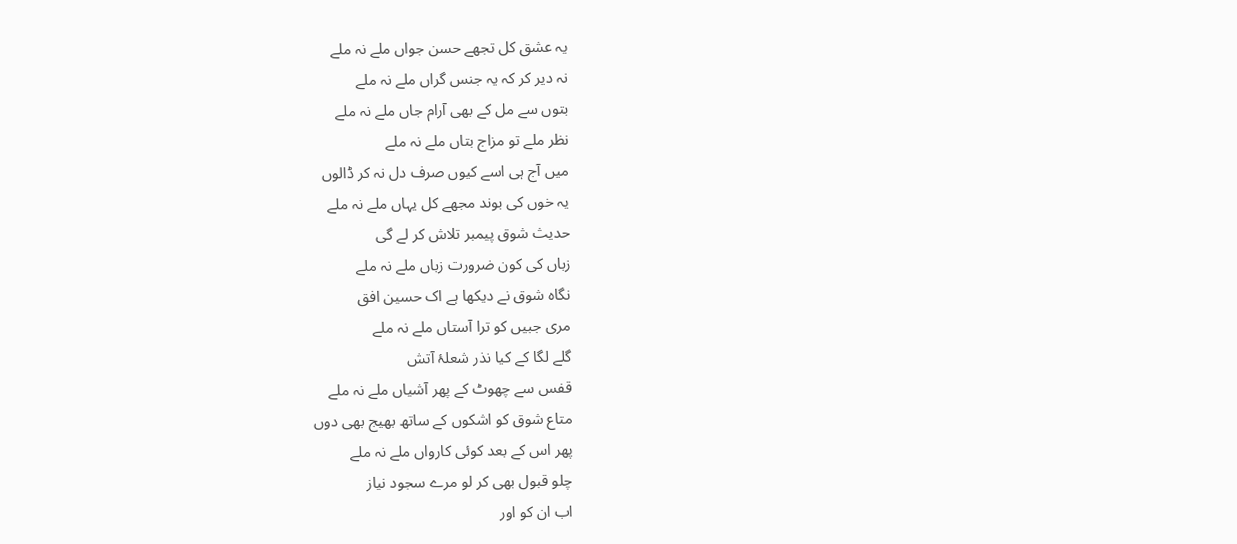یہ عشق کل تجھے حسن جواں ملے نہ ملے
نہ دیر کر کہ یہ جنس گراں ملے نہ ملے
بتوں سے مل کے بھی آرام جاں ملے نہ ملے
نظر ملے تو مزاج بتاں ملے نہ ملے
میں آج ہی اسے کیوں صرف دل نہ کر ڈالوں
یہ خوں کی بوند مجھے کل یہاں ملے نہ ملے
حدیث شوق پیمبر تلاش کر لے گی
زباں کی کون ضرورت زباں ملے نہ ملے
نگاہ شوق نے دیکھا ہے اک حسین افق
مری جبیں کو ترا آستاں ملے نہ ملے
گلے لگا کے کیا نذر شعلۂ آتش
قفس سے چھوٹ کے پھر آشیاں ملے نہ ملے
متاع شوق کو اشکوں کے ساتھ بھیج بھی دوں
پھر اس کے بعد کوئی کارواں ملے نہ ملے
چلو قبول بھی کر لو مرے سجود نیاز
اب ان کو اور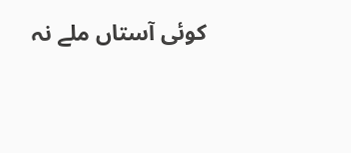کوئی آستاں ملے نہ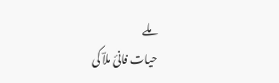ملے
حیات فانیٔ ملاؔ کی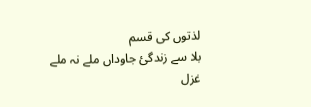لذتوں کی قسم
بلا سے زندگیٔ جاوداں ملے نہ ملے
غزل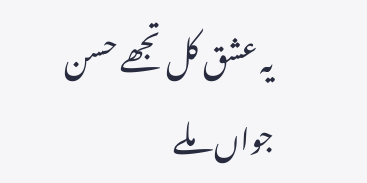یہ عشق کل تجھے حسن جواں ملے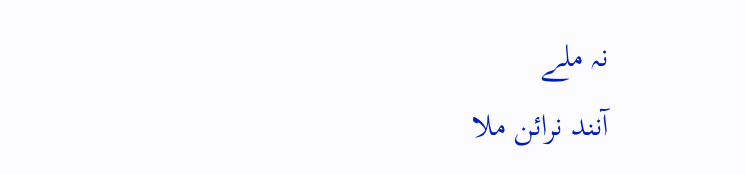نہ ملے
آنند نرائن ملا